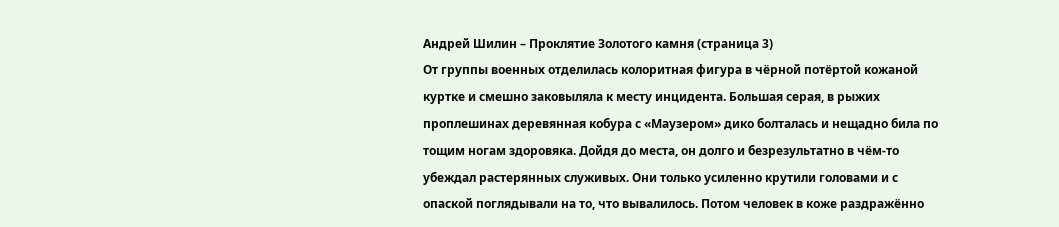Андрей Шилин – Проклятие Золотого камня (страница 3)
От группы военных отделилась колоритная фигура в чёрной потёртой кожаной куртке и смешно заковыляла к месту инцидента. Большая серая, в рыжих проплешинах деревянная кобура с «Маузером» дико болталась и нещадно била по тощим ногам здоровяка. Дойдя до места, он долго и безрезультатно в чём-то убеждал растерянных служивых. Они только усиленно крутили головами и с опаской поглядывали на то, что вывалилось. Потом человек в коже раздражённо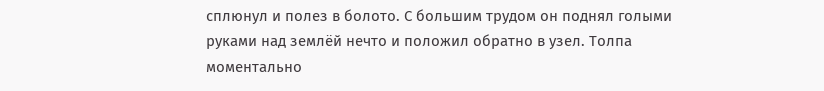сплюнул и полез в болото. С большим трудом он поднял голыми руками над землёй нечто и положил обратно в узел. Толпа моментально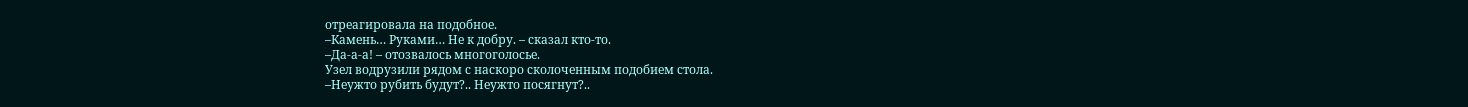отреагировала на подобное.
–Камень… Руками… Не к добру. – сказал кто-то.
–Да-а-а! – отозвалось многоголосье.
Узел водрузили рядом с наскоро сколоченным подобием стола.
–Неужто рубить будут?.. Неужто посягнут?..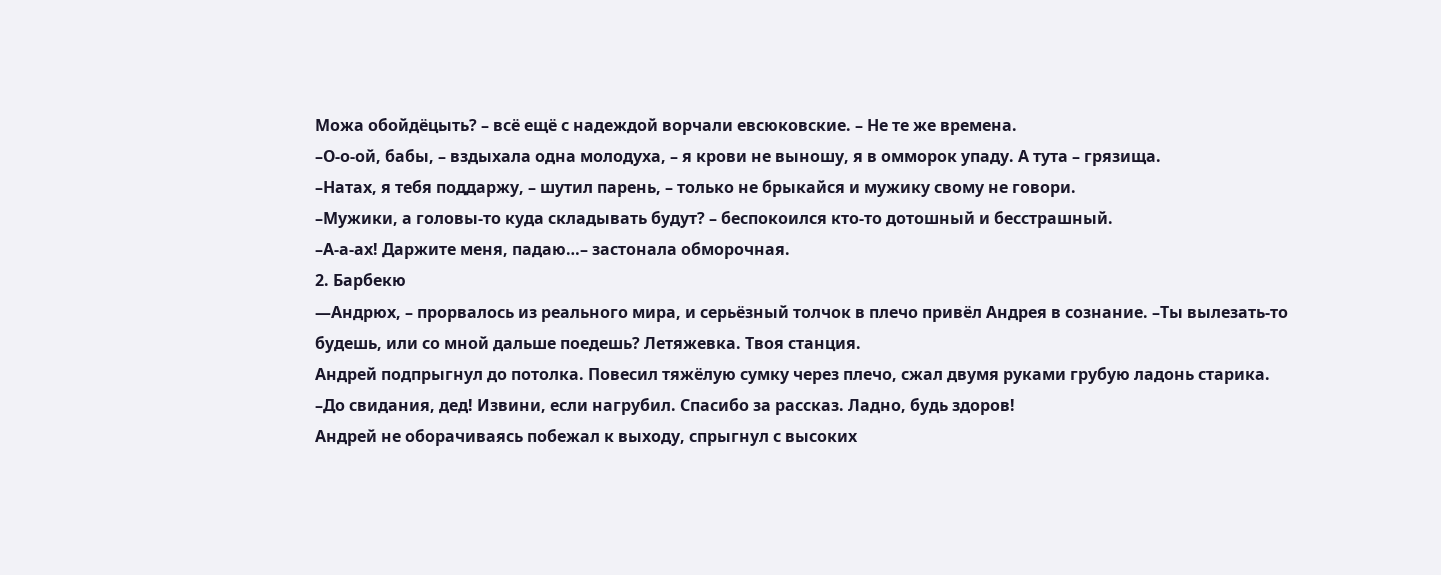Можа обойдёцыть? – всё ещё с надеждой ворчали евсюковские. – Не те же времена.
–О-о-ой, бабы, – вздыхала одна молодуха, – я крови не выношу, я в омморок упаду. А тута – грязища.
–Натах, я тебя поддаржу, – шутил парень, – только не брыкайся и мужику свому не говори.
–Мужики, а головы-то куда складывать будут? – беспокоился кто-то дотошный и бесстрашный.
–А-а-ах! Даржите меня, падаю…– застонала обморочная.
2. Барбекю
—Андрюх, – прорвалось из реального мира, и серьёзный толчок в плечо привёл Андрея в сознание. –Ты вылезать-то будешь, или со мной дальше поедешь? Летяжевка. Твоя станция.
Андрей подпрыгнул до потолка. Повесил тяжёлую сумку через плечо, сжал двумя руками грубую ладонь старика.
–До свидания, дед! Извини, если нагрубил. Спасибо за рассказ. Ладно, будь здоров!
Андрей не оборачиваясь побежал к выходу, спрыгнул с высоких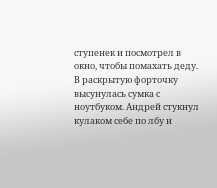ступенек и посмотрел в окно, чтобы помахать деду. В раскрытую форточку высунулась сумка с ноутбуком. Андрей стукнул кулаком себе по лбу и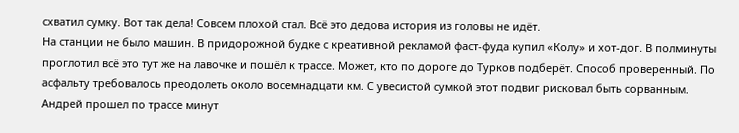схватил сумку. Вот так дела! Совсем плохой стал. Всё это дедова история из головы не идёт.
На станции не было машин. В придорожной будке с креативной рекламой фаст-фуда купил «Колу» и хот-дог. В полминуты проглотил всё это тут же на лавочке и пошёл к трассе. Может, кто по дороге до Турков подберёт. Способ проверенный. По асфальту требовалось преодолеть около восемнадцати км. С увесистой сумкой этот подвиг рисковал быть сорванным.
Андрей прошел по трассе минут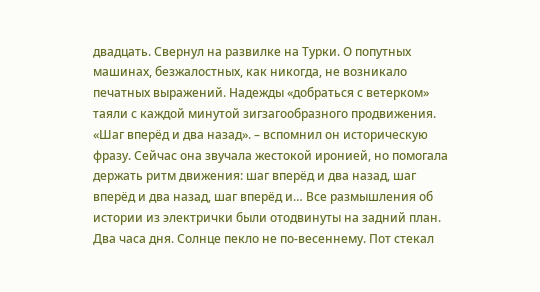двадцать. Свернул на развилке на Турки. О попутных машинах, безжалостных, как никогда, не возникало печатных выражений. Надежды «добраться с ветерком» таяли с каждой минутой зигзагообразного продвижения. «Шаг вперёд и два назад». – вспомнил он историческую фразу. Сейчас она звучала жестокой иронией, но помогала держать ритм движения: шаг вперёд и два назад, шаг вперёд и два назад, шаг вперёд и… Все размышления об истории из электрички были отодвинуты на задний план.
Два часа дня. Солнце пекло не по-весеннему. Пот стекал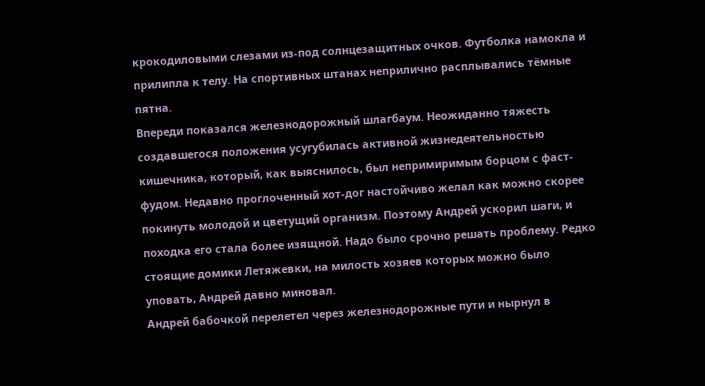крокодиловыми слезами из-под солнцезащитных очков. Футболка намокла и прилипла к телу. На спортивных штанах неприлично расплывались тёмные пятна.
Впереди показался железнодорожный шлагбаум. Неожиданно тяжесть создавшегося положения усугубилась активной жизнедеятельностью кишечника, который, как выяснилось, был непримиримым борцом с фаст-фудом. Недавно проглоченный хот-дог настойчиво желал как можно скорее покинуть молодой и цветущий организм. Поэтому Андрей ускорил шаги, и походка его стала более изящной. Надо было срочно решать проблему. Редко стоящие домики Летяжевки, на милость хозяев которых можно было уповать, Андрей давно миновал.
Андрей бабочкой перелетел через железнодорожные пути и нырнул в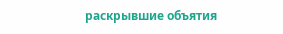раскрывшие объятия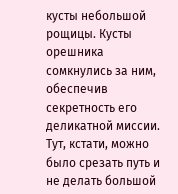кусты небольшой рощицы. Кусты орешника сомкнулись за ним, обеспечив секретность его деликатной миссии. Тут, кстати, можно было срезать путь и не делать большой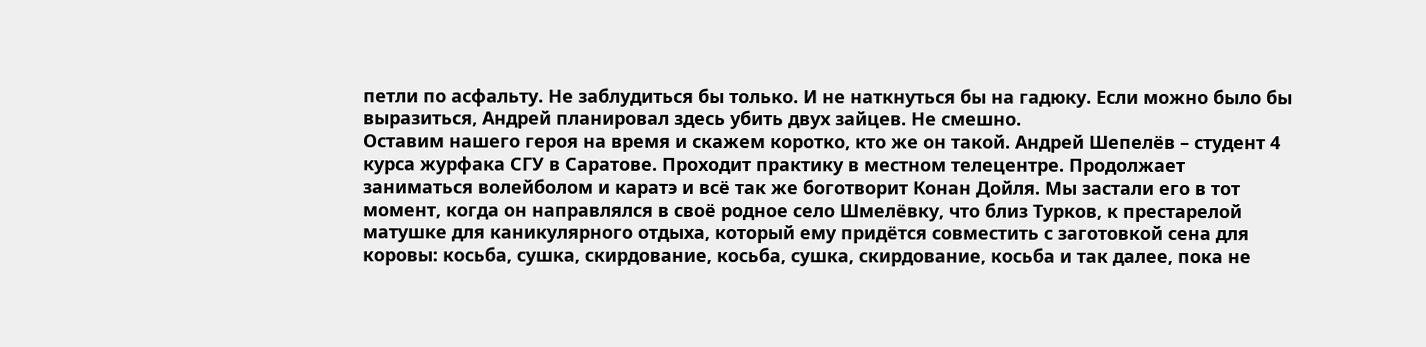петли по асфальту. Не заблудиться бы только. И не наткнуться бы на гадюку. Если можно было бы выразиться, Андрей планировал здесь убить двух зайцев. Не смешно.
Оставим нашего героя на время и скажем коротко, кто же он такой. Андрей Шепелёв – студент 4 курса журфака СГУ в Саратове. Проходит практику в местном телецентре. Продолжает заниматься волейболом и каратэ и всё так же боготворит Конан Дойля. Мы застали его в тот момент, когда он направлялся в своё родное село Шмелёвку, что близ Турков, к престарелой матушке для каникулярного отдыха, который ему придётся совместить с заготовкой сена для коровы: косьба, сушка, скирдование, косьба, сушка, скирдование, косьба и так далее, пока не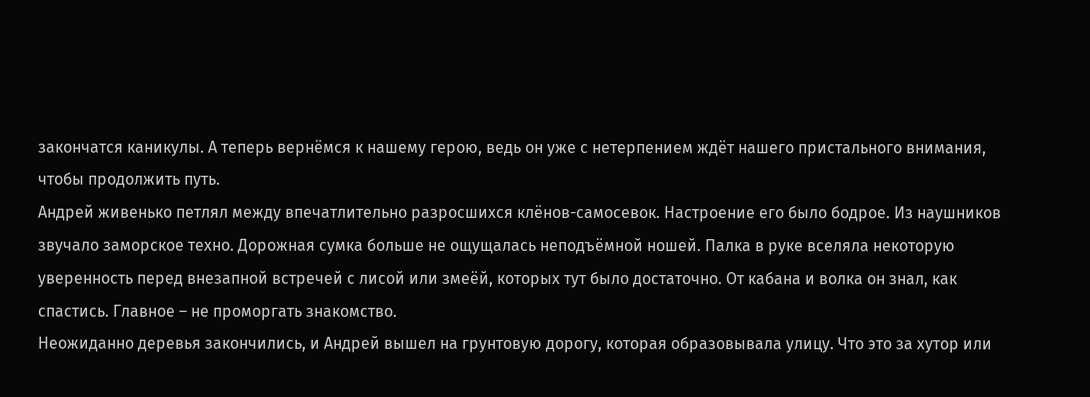закончатся каникулы. А теперь вернёмся к нашему герою, ведь он уже с нетерпением ждёт нашего пристального внимания, чтобы продолжить путь.
Андрей живенько петлял между впечатлительно разросшихся клёнов-самосевок. Настроение его было бодрое. Из наушников звучало заморское техно. Дорожная сумка больше не ощущалась неподъёмной ношей. Палка в руке вселяла некоторую уверенность перед внезапной встречей с лисой или змеёй, которых тут было достаточно. От кабана и волка он знал, как спастись. Главное – не проморгать знакомство.
Неожиданно деревья закончились, и Андрей вышел на грунтовую дорогу, которая образовывала улицу. Что это за хутор или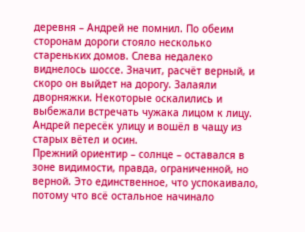деревня – Андрей не помнил. По обеим сторонам дороги стояло несколько стареньких домов. Слева недалеко виднелось шоссе. Значит, расчёт верный, и скоро он выйдет на дорогу. Залаяли дворняжки. Некоторые оскалились и выбежали встречать чужака лицом к лицу. Андрей пересёк улицу и вошёл в чащу из старых вётел и осин.
Прежний ориентир – солнце – оставался в зоне видимости, правда, ограниченной, но верной. Это единственное, что успокаивало, потому что всё остальное начинало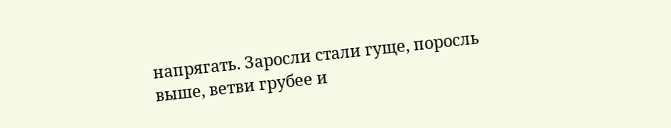напрягать. Заросли стали гуще, поросль выше, ветви грубее и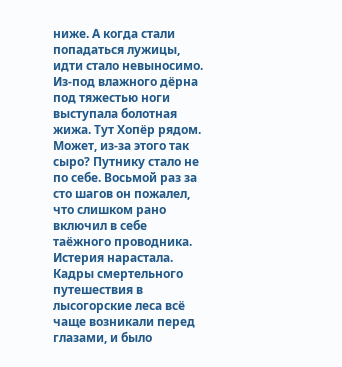ниже. А когда стали попадаться лужицы, идти стало невыносимо. Из-под влажного дёрна под тяжестью ноги выступала болотная жижа. Тут Хопёр рядом. Может, из-за этого так сыро? Путнику стало не по себе. Восьмой раз за сто шагов он пожалел, что слишком рано включил в себе таёжного проводника. Истерия нарастала. Кадры смертельного путешествия в лысогорские леса всё чаще возникали перед глазами, и было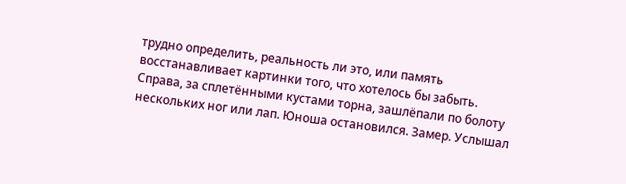трудно определить, реальность ли это, или память восстанавливает картинки того, что хотелось бы забыть.
Справа, за сплетёнными кустами торна, зашлёпали по болоту нескольких ног или лап. Юноша остановился. Замер. Услышал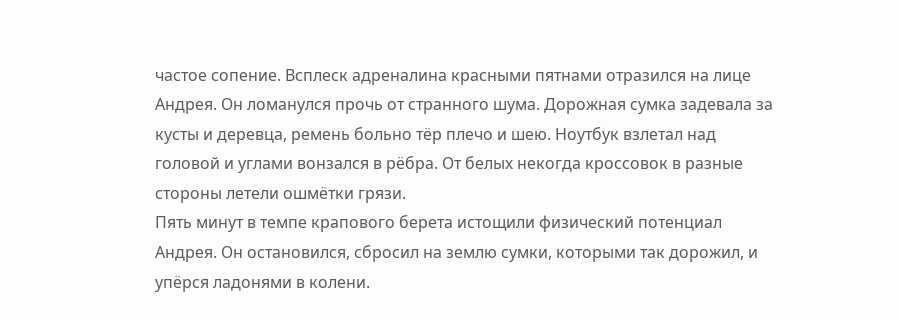частое сопение. Всплеск адреналина красными пятнами отразился на лице Андрея. Он ломанулся прочь от странного шума. Дорожная сумка задевала за кусты и деревца, ремень больно тёр плечо и шею. Ноутбук взлетал над головой и углами вонзался в рёбра. От белых некогда кроссовок в разные стороны летели ошмётки грязи.
Пять минут в темпе крапового берета истощили физический потенциал Андрея. Он остановился, сбросил на землю сумки, которыми так дорожил, и упёрся ладонями в колени.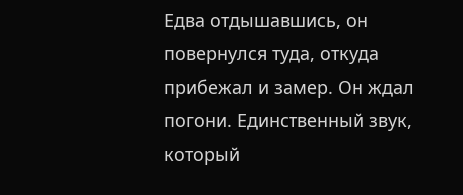Едва отдышавшись, он повернулся туда, откуда прибежал и замер. Он ждал погони. Единственный звук, который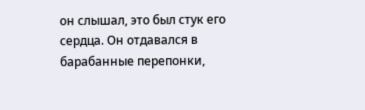он слышал, это был стук его сердца. Он отдавался в барабанные перепонки,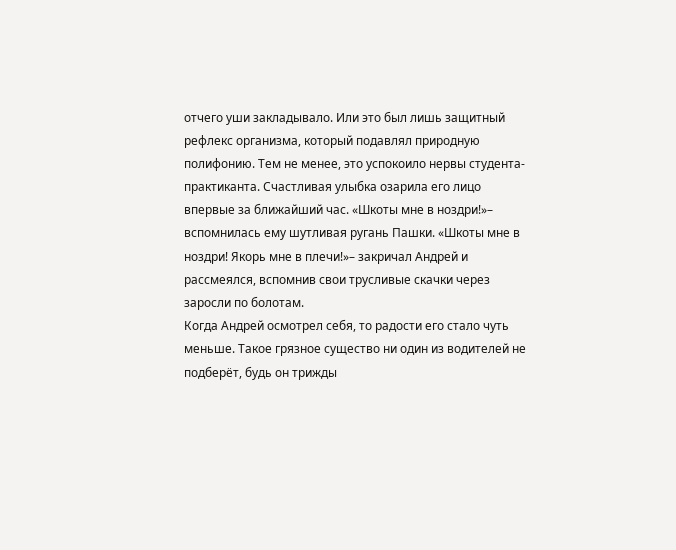отчего уши закладывало. Или это был лишь защитный рефлекс организма, который подавлял природную полифонию. Тем не менее, это успокоило нервы студента-практиканта. Счастливая улыбка озарила его лицо впервые за ближайший час. «Шкоты мне в ноздри!»– вспомнилась ему шутливая ругань Пашки. «Шкоты мне в ноздри! Якорь мне в плечи!»– закричал Андрей и рассмеялся, вспомнив свои трусливые скачки через заросли по болотам.
Когда Андрей осмотрел себя, то радости его стало чуть меньше. Такое грязное существо ни один из водителей не подберёт, будь он трижды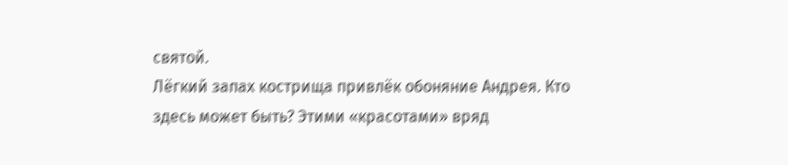святой.
Лёгкий запах кострища привлёк обоняние Андрея. Кто здесь может быть? Этими «красотами» вряд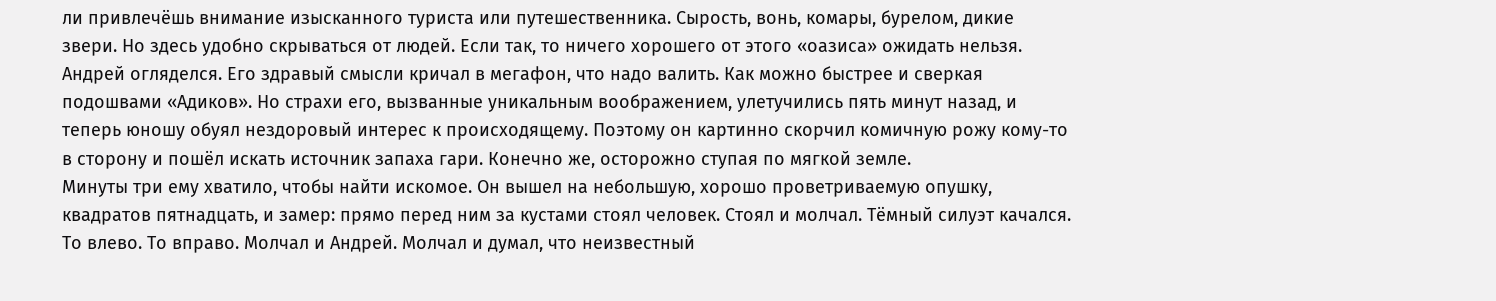ли привлечёшь внимание изысканного туриста или путешественника. Сырость, вонь, комары, бурелом, дикие звери. Но здесь удобно скрываться от людей. Если так, то ничего хорошего от этого «оазиса» ожидать нельзя. Андрей огляделся. Его здравый смысли кричал в мегафон, что надо валить. Как можно быстрее и сверкая подошвами «Адиков». Но страхи его, вызванные уникальным воображением, улетучились пять минут назад, и теперь юношу обуял нездоровый интерес к происходящему. Поэтому он картинно скорчил комичную рожу кому-то в сторону и пошёл искать источник запаха гари. Конечно же, осторожно ступая по мягкой земле.
Минуты три ему хватило, чтобы найти искомое. Он вышел на небольшую, хорошо проветриваемую опушку, квадратов пятнадцать, и замер: прямо перед ним за кустами стоял человек. Стоял и молчал. Тёмный силуэт качался. То влево. То вправо. Молчал и Андрей. Молчал и думал, что неизвестный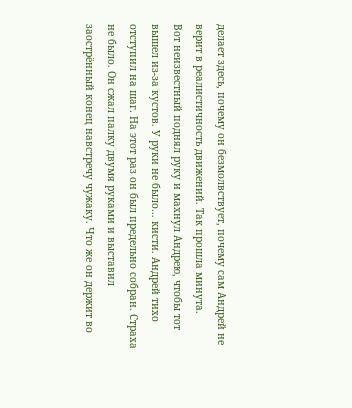делает здесь, почему он безмолвствует, почему сам Андрей не верит в реалистичность движений. Так прошла минута.
Вот неизвестный поднял руку и махнул Андрею, чтобы тот вышел из-за кустов. У руки не было… кисти. Андрей тихо отступил на шаг. На этот раз он был предельно собран. Страха не было. Он сжал палку двумя руками и выставил заострённый конец навстречу чужаку. Что же он держит во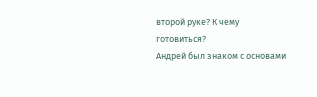второй руке? К чему готовиться?
Андрей был знаком с основами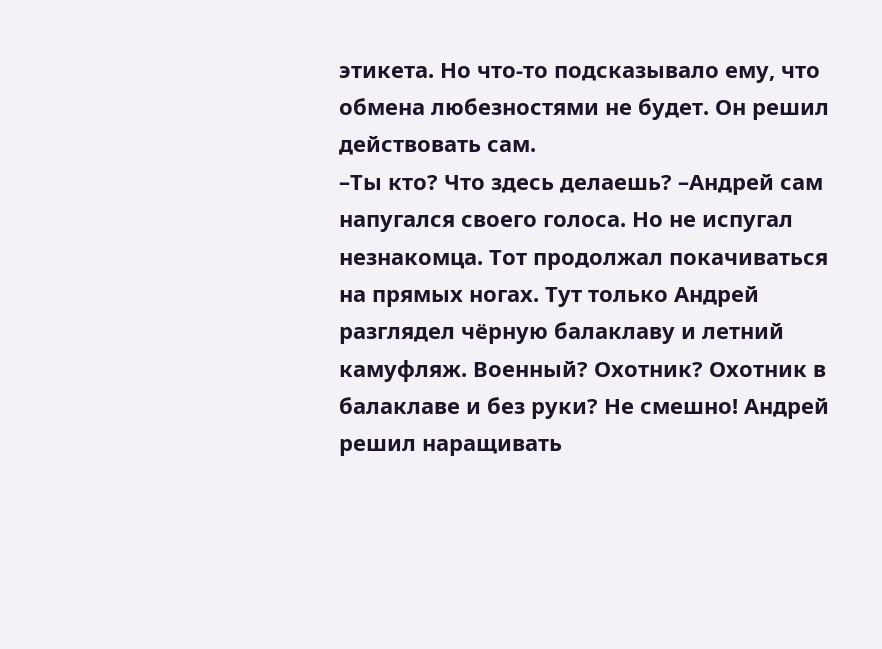этикета. Но что-то подсказывало ему, что обмена любезностями не будет. Он решил действовать сам.
–Ты кто? Что здесь делаешь? –Андрей сам напугался своего голоса. Но не испугал незнакомца. Тот продолжал покачиваться на прямых ногах. Тут только Андрей разглядел чёрную балаклаву и летний камуфляж. Военный? Охотник? Охотник в балаклаве и без руки? Не смешно! Андрей решил наращивать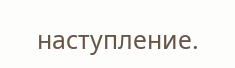наступление.